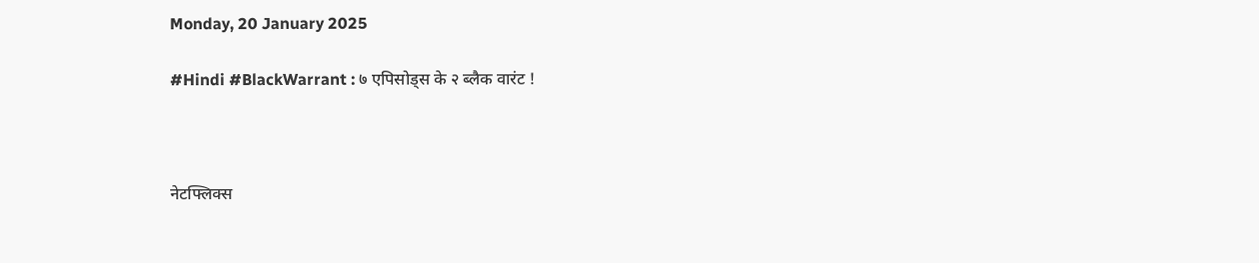Monday, 20 January 2025

#Hindi #BlackWarrant : ७ एपिसोड्स के २ ब्लैक वारंट !



नेटफ्लिक्स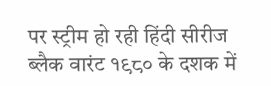पर स्ट्रीम हो रही हिंदी सीरीज ब्लैक वारंट १९८० के दशक में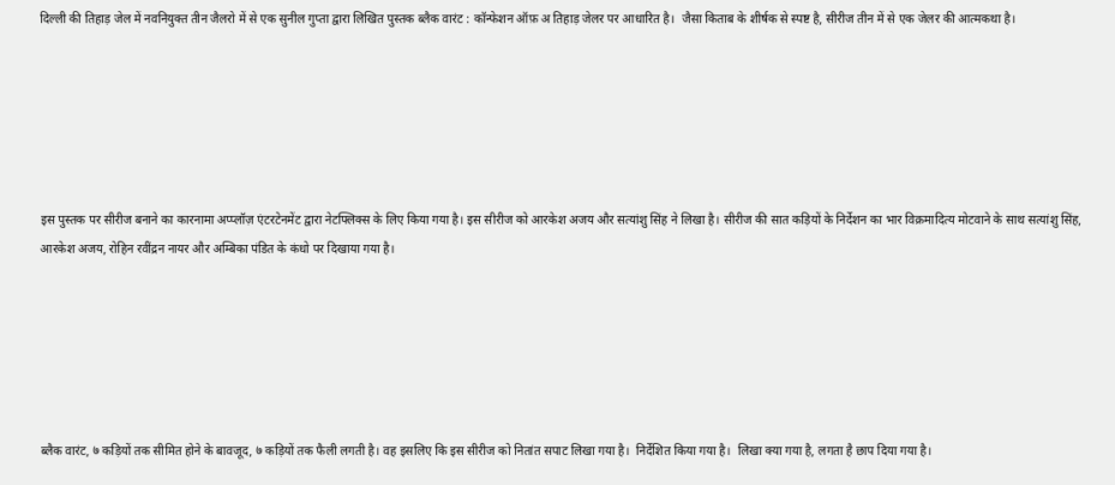दिल्ली की तिहाड़ जेल में नवनियुक्त तीन जैलरो में से एक सुनील गुप्ता द्वारा लिखित पुस्तक ब्लैक वारंट : कॉन्फेशन ऑफ़ अ तिहाड़ जेलर पर आधारित है।  जैसा किताब के शीर्षक से स्पष्ट है, सीरीज तीन में से एक जेलर की आत्मकथा है।






इस पुस्तक पर सीरीज बनाने का कारनामा अप्प्लॉज़ एंटरटेनमेंट द्वारा नेटफ्लिक्स के लिए किया गया है। इस सीरीज को आरकेश अजय और सत्यांशु सिंह ने लिखा है। सीरीज की सात कड़ियों के निर्देशन का भार विक्रमादित्य मोटवाने के साथ सत्यांशु सिंह, आरकेश अजय, रोहिन रवींद्रन नायर और अम्बिका पंडित के कंधो पर दिखाया गया है।






ब्लैक वारंट, ७ कड़ियों तक सीमित होने के बावजूद, ७ कड़ियों तक फैली लगती है। वह इसलिए कि इस सीरीज को नितांत सपाट लिखा गया है।  निर्देशित किया गया है।  लिखा क्या गया है, लगता है छाप दिया गया है।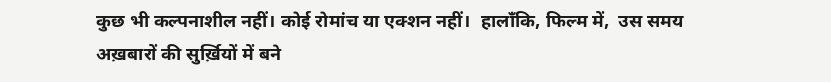कुछ भी कल्पनाशील नहीं। कोई रोमांच या एक्शन नहीं।  हालाँकि, फिल्म में,  उस समय अख़बारों की सुर्ख़ियों में बने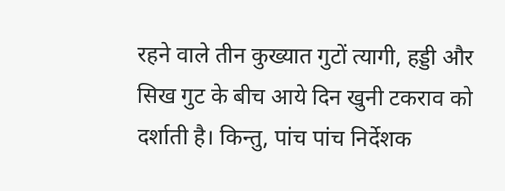रहने वाले तीन कुख्यात गुटों त्यागी, हड्डी और सिख गुट के बीच आये दिन खुनी टकराव को दर्शाती है। किन्तु, पांच पांच निर्देशक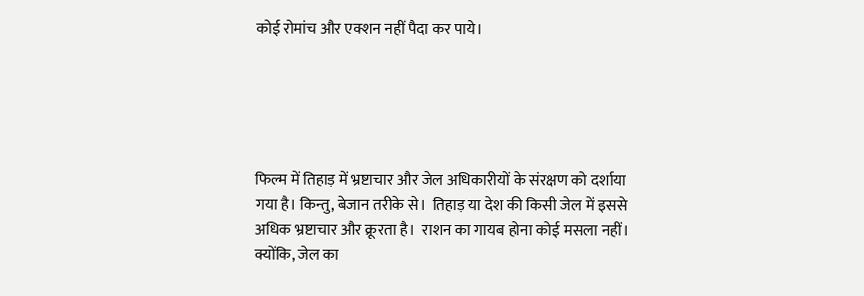कोई रोमांच और एक्शन नहीं पैदा कर पाये।





फिल्म में तिहाड़ में भ्रष्टाचार और जेल अधिकारीयों के संरक्षण को दर्शाया गया है। किन्तु, बेजान तरीके से।  तिहाड़ या देश की किसी जेल में इससे अधिक भ्रष्टाचार और क्रूरता है।  राशन का गायब होना कोई मसला नहीं। क्योंकि, जेल का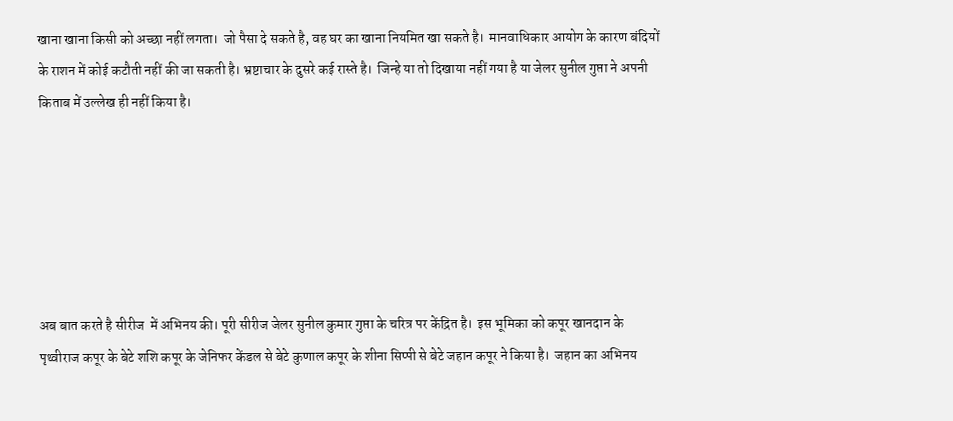खाना खाना किसी को अच्छा नहीं लगता।  जो पैसा दे सकते है, वह घर का खाना नियमित खा सकते है।  मानवाधिकार आयोग के कारण बंदियों के राशन में कोई कटौती नहीं की जा सकती है। भ्रष्टाचार के दुसरे कई रास्ते है।  जिन्हे या तो दिखाया नहीं गया है या जेलर सुनील गुप्ता ने अपनी किताब में उल्लेख ही नहीं किया है।






अब बात करते है सीरीज  में अभिनय की। पूरी सीरीज जेलर सुनील कुमार गुप्ता के चरित्र पर केंद्रित है।  इस भूमिका को कपूर खानदान के पृथ्वीराज कपूर के बेटे शशि कपूर के जेनिफर केंडल से बेटे कुणाल कपूर के शीना सिप्पी से बेटे जहान कपूर ने किया है।  जहान का अभिनय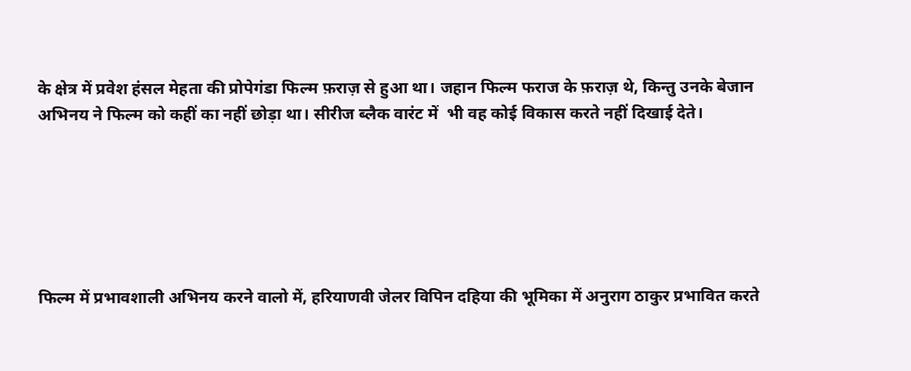के क्षेत्र में प्रवेश हंसल मेहता की प्रोपेगंडा फिल्म फ़राज़ से हुआ था। जहान फिल्म फराज के फ़राज़ थे, किन्तु उनके बेजान अभिनय ने फिल्म को कहीं का नहीं छोड़ा था। सीरीज ब्लैक वारंट में  भी वह कोई विकास करते नहीं दिखाई देते।






फिल्म में प्रभावशाली अभिनय करने वालो में, हरियाणवी जेलर विपिन दहिया की भूमिका में अनुराग ठाकुर प्रभावित करते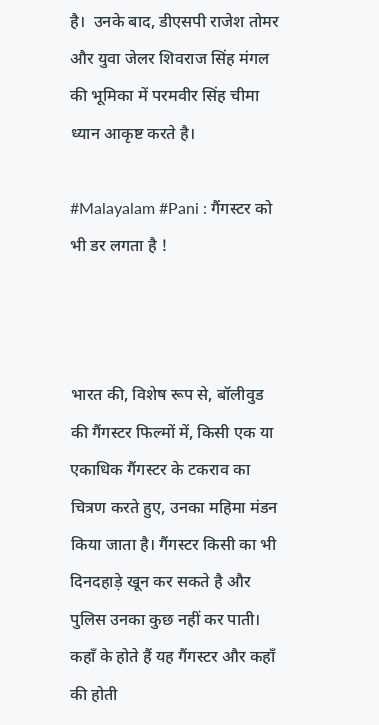है।  उनके बाद, डीएसपी राजेश तोमर और युवा जेलर शिवराज सिंह मंगल की भूमिका में परमवीर सिंह चीमा ध्यान आकृष्ट करते है।

#Malayalam #Pani : गैंगस्टर को भी डर लगता है !



भारत की, विशेष रूप से, बॉलीवुड की गैंगस्टर फिल्मों में, किसी एक या एकाधिक गैंगस्टर के टकराव का चित्रण करते हुए, उनका महिमा मंडन किया जाता है। गैंगस्टर किसी का भी दिनदहाड़े खून कर सकते है और पुलिस उनका कुछ नहीं कर पाती।  कहाँ के होते हैं यह गैंगस्टर और कहाँ की होती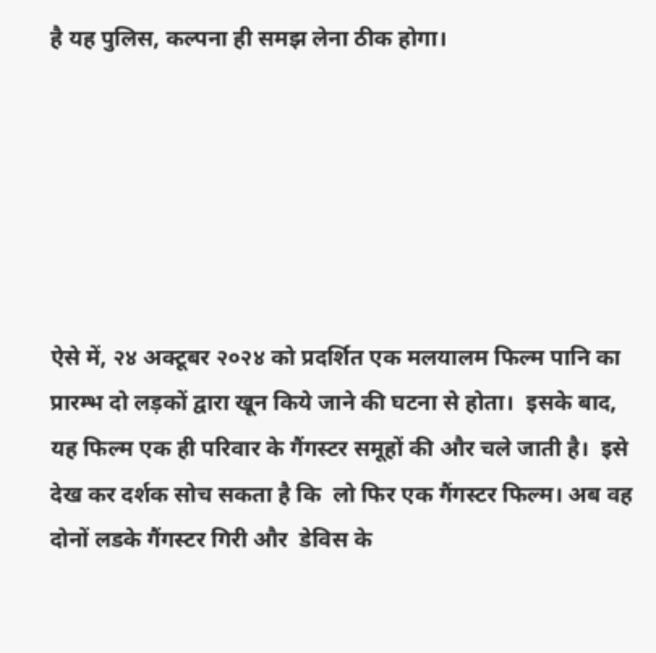है यह पुलिस, कल्पना ही समझ लेना ठीक होगा।






ऐसे में, २४ अक्टूबर २०२४ को प्रदर्शित एक मलयालम फिल्म पानि का प्रारम्भ दो लड़कों द्वारा खून किये जाने की घटना से होता।  इसके बाद, यह फिल्म एक ही परिवार के गैंगस्टर समूहों की और चले जाती है।  इसे देख कर दर्शक सोच सकता है कि  लो फिर एक गैंगस्टर फिल्म। अब वह दोनों लडके गैंगस्टर गिरी और  डेविस के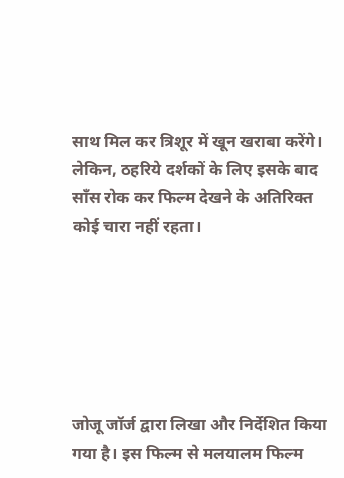साथ मिल कर त्रिशूर में खून खराबा करेंगे। लेकिन, ठहरिये दर्शकों के लिए इसके बाद साँस रोक कर फिल्म देखने के अतिरिक्त कोई चारा नहीं रहता।






जोजू जॉर्ज द्वारा लिखा और निर्देशित किया गया है। इस फिल्म से मलयालम फिल्म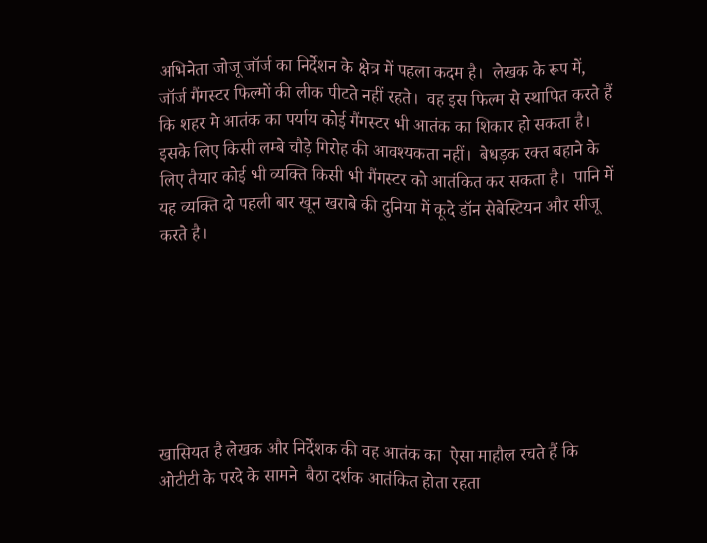अभिनेता जोजू जॉर्ज का निर्देशन के क्षेत्र में पहला कदम है।  लेखक के रूप में, जॉर्ज गैंगस्टर फिल्मों की लीक पीटते नहीं रहते।  वह इस फिल्म से स्थापित करते हैं कि शहर मे आतंक का पर्याय कोई गैंगस्टर भी आतंक का शिकार हो सकता है।  इसके लिए किसी लम्बे चौड़े गिरोह की आवश्यकता नहीं।  बेधड़क रक्त बहाने के लिए तैयार कोई भी व्यक्ति किसी भी गैंगस्टर को आतंकित कर सकता है।  पानि में यह व्यक्ति दो पहली बार खून खराबे की दुनिया में कूदे डॉन सेबेस्टियन और सीजू करते है।







खासियत है लेखक और निर्देशक की वह आतंक का  ऐसा माहौल रचते हैं कि ओटीटी के परदे के सामने  बैठा दर्शक आतंकित होता रहता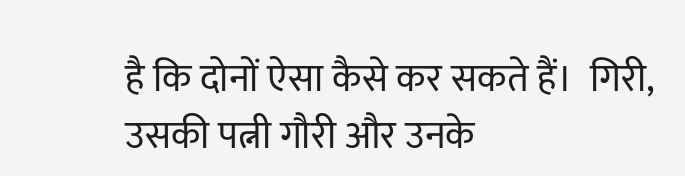है कि दोनों ऐसा कैसे कर सकते हैं।  गिरी, उसकी पत्नी गौरी और उनके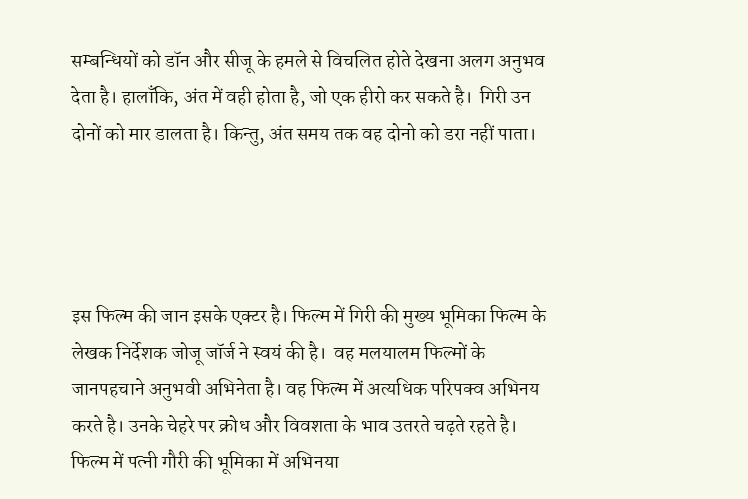सम्बन्धियों को डॉन और सीजू के हमले से विचलित होते देखना अलग अनुभव देता है। हालाँकि, अंत में वही होता है, जो एक हीरो कर सकते है।  गिरी उन दोनों को मार डालता है। किन्तु, अंत समय तक वह दोनो को डरा नहीं पाता।




इस फिल्म की जान इसके एक्टर है। फिल्म में गिरी की मुख्य भूमिका फिल्म के लेखक निर्देशक जोजू जॉर्ज ने स्वयं की है।  वह मलयालम फिल्मों के जानपहचाने अनुभवी अभिनेता है। वह फिल्म में अत्यधिक परिपक्व अभिनय करते है। उनके चेहरे पर क्रोध और विवशता के भाव उतरते चढ़ते रहते है। फिल्म में पत्नी गौरी की भूमिका में अभिनया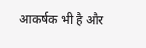आकर्षक भी है और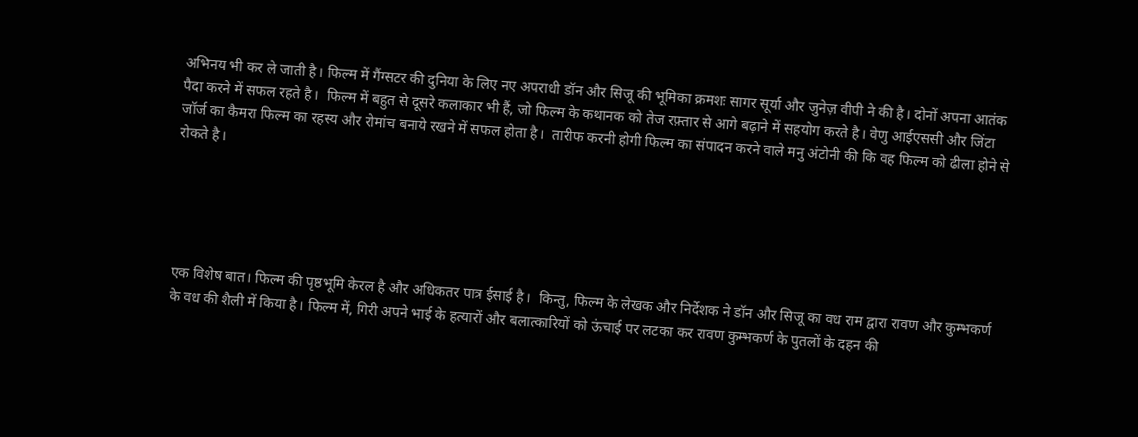अभिनय भी कर ले जाती है। फिल्म में गैंग्सटर की दुनिया के लिए नए अपराधी डॉन और सिजू की भूमिका क्रमशः सागर सूर्या और जुनेज़ वीपी ने की है। दोनों अपना आतंक पैदा करने में सफल रहते है।  फिल्म में बहुत से दूसरे कलाकार भी हैं, जो फिल्म के कथानक को तेज रफ़्तार से आगे बढ़ाने में सहयोग करते है। वेणु आईएससी और जिंटा जॉर्ज का कैमरा फिल्म का रहस्य और रोमांच बनाये रखने में सफल होता है।  तारीफ करनी होगी फिल्म का संपादन करने वाले मनु अंटोनी की कि वह फिल्म को ढीला होने से रोकते है।





एक विशेष बात। फिल्म की पृष्ठभूमि केरल है और अधिकतर पात्र ईसाई है।  किन्तु, फिल्म के लेखक और निर्देशक ने डॉन और सिजू का वध राम द्वारा रावण और कुम्भकर्ण के वध की शैली में किया है। फिल्म में, गिरी अपने भाई के हत्यारों और बलात्कारियों को ऊंचाई पर लटका कर रावण कुम्भकर्ण के पुतलों के दहन की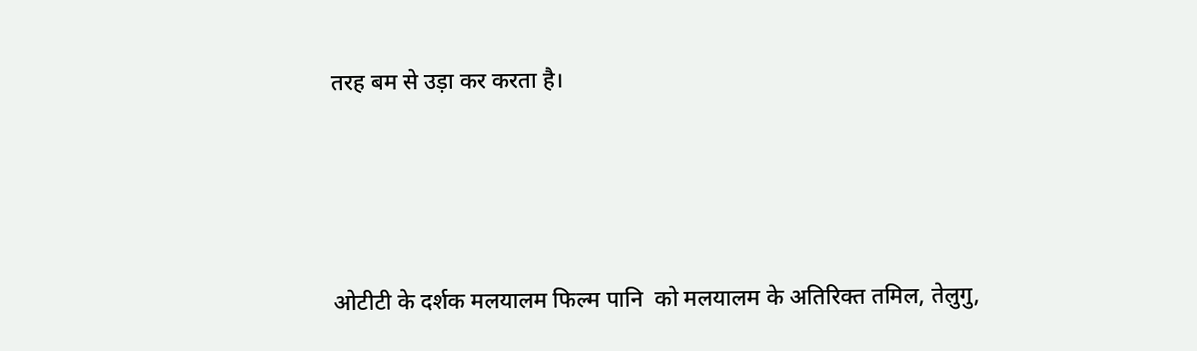तरह बम से उड़ा कर करता है।





ओटीटी के दर्शक मलयालम फिल्म पानि  को मलयालम के अतिरिक्त तमिल, तेलुगु,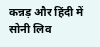कन्नड़ और हिंदी में सोनी लिव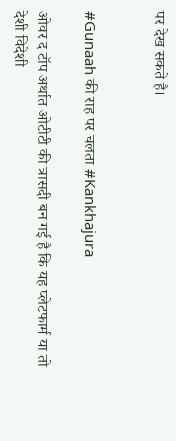पर देख सकते है।


#Gunaah की राह पर चलता #Kankhajura

ओवर द टॉप अर्थात ओटीटी की त्रासदी बन गई है कि यह प्लेटफार्म या तो देशी विदेशी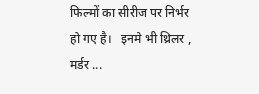फिल्मों का सीरीज पर निर्भर हो गए है।   इनमे भी थ्रिलर , मर्डर ...